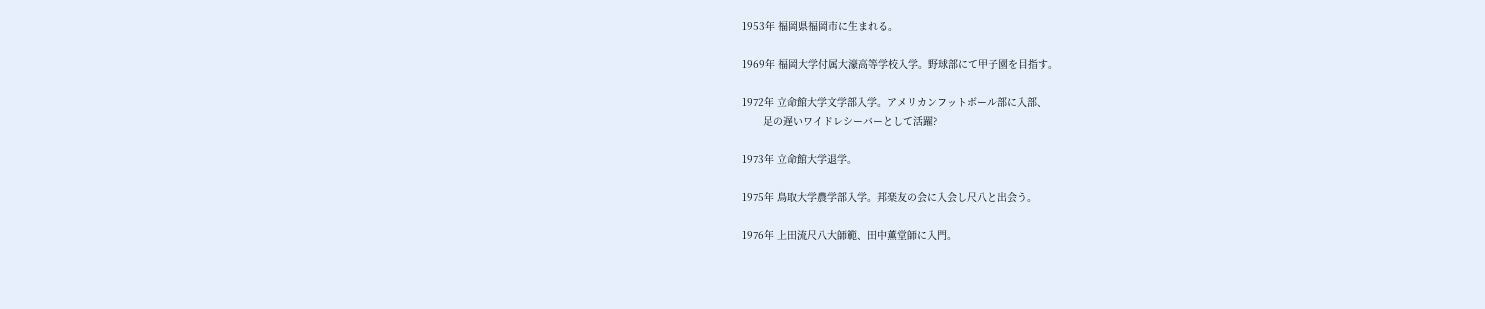1953年 福岡県福岡市に生まれる。

1969年 福岡大学付属大濠高等学校入学。野球部にて甲子園を目指す。

1972年 立命館大学文学部入学。アメリカンフットボール部に入部、
       足の遅いワイドレシーバーとして活躍?

1973年 立命館大学退学。

1975年 鳥取大学農学部入学。邦楽友の会に入会し尺八と出会う。

1976年 上田流尺八大師範、田中薫堂師に入門。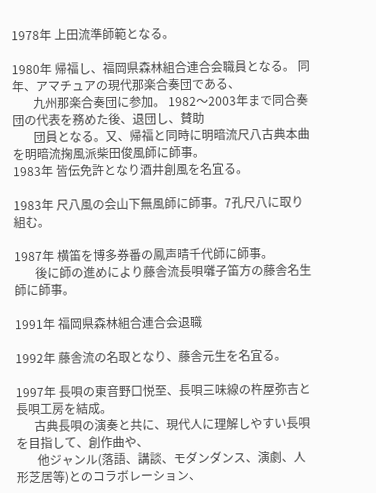1978年 上田流準師範となる。

1980年 帰福し、福岡県森林組合連合会職員となる。 同年、アマチュアの現代那楽合奏団である、
       九州那楽合奏団に参加。 1982〜2003年まで同合奏団の代表を務めた後、退団し、賛助
       団員となる。又、帰福と同時に明暗流尺八古典本曲を明暗流掬風派柴田俊風師に師事。
1983年 皆伝免許となり酒井創風を名宜る。

1983年 尺八風の会山下無風師に師事。7孔尺八に取り組む。

1987年 横笛を博多券番の鳳声晴千代師に師事。
       後に師の進めにより藤舎流長唄囃子笛方の藤舎名生師に師事。

1991年 福岡県森林組合連合会退職

1992年 藤舎流の名取となり、藤舎元生を名宜る。

1997年 長唄の東音野口悦至、長唄三味線の杵屋弥吉と長唄工房を結成。
      古典長唄の演奏と共に、現代人に理解しやすい長唄を目指して、創作曲や、
       他ジャンル(落語、講談、モダンダンス、演劇、人形芝居等)とのコラボレーション、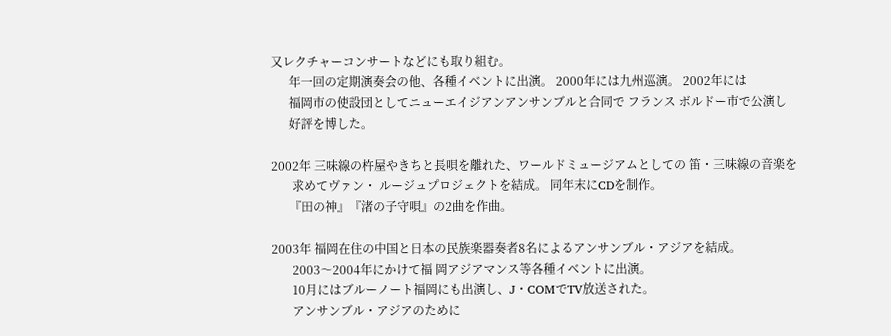又レクチャーコンサートなどにも取り組む。
      年一回の定期演奏会の他、各種イベントに出演。 2000年には九州巡演。 2002年には
      福岡市の使設団としてニューエイジアンアンサンブルと合同で フランス ボルドー市で公演し
      好評を博した。

2002年 三味線の杵屋やきちと長唄を離れた、ワールドミュージアムとしての 笛・三味線の音楽を
       求めてヴァン・ ルージュプロジェクトを結成。 同年末にCDを制作。
      『田の神』『渚の子守唄』の2曲を作曲。

2003年 福岡在住の中国と日本の民族楽器奏者8名によるアンサンブル・アジアを結成。
       2003〜2004年にかけて福 岡アジアマンス等各種イベントに出演。
       10月にはブルーノート福岡にも出演し、J・COMでTV放送された。
       アンサンブル・アジアのために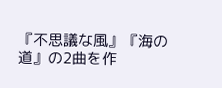『不思議な風』『海の道』の2曲を作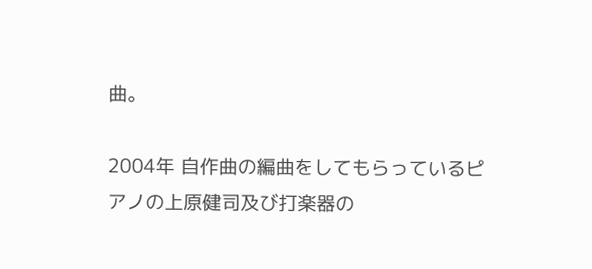曲。

2004年 自作曲の編曲をしてもらっているピアノの上原健司及び打楽器の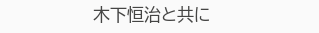木下恒治と共に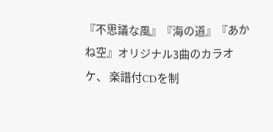『不思議な風』『海の道』『あかね空』オリジナル3曲のカラオケ、 楽譜付CDを制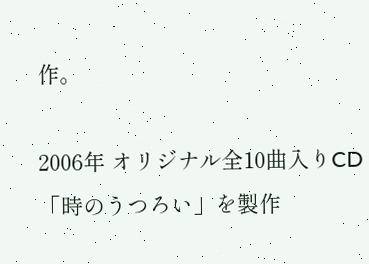作。

2006年 オリジナル全10曲入りCD「時のうつろい」を製作